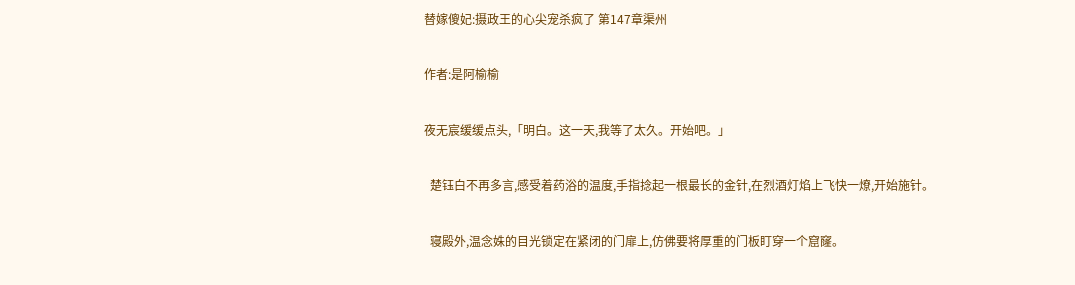替嫁傻妃:摄政王的心尖宠杀疯了 第147章渠州

作者:是阿榆榆

夜无宸缓缓点头,「明白。这一天,我等了太久。开始吧。」

  楚钰白不再多言,感受着药浴的温度,手指捻起一根最长的金针,在烈酒灯焰上飞快一燎,开始施针。

  寝殿外,温念姝的目光锁定在紧闭的门扉上,仿佛要将厚重的门板盯穿一个窟窿。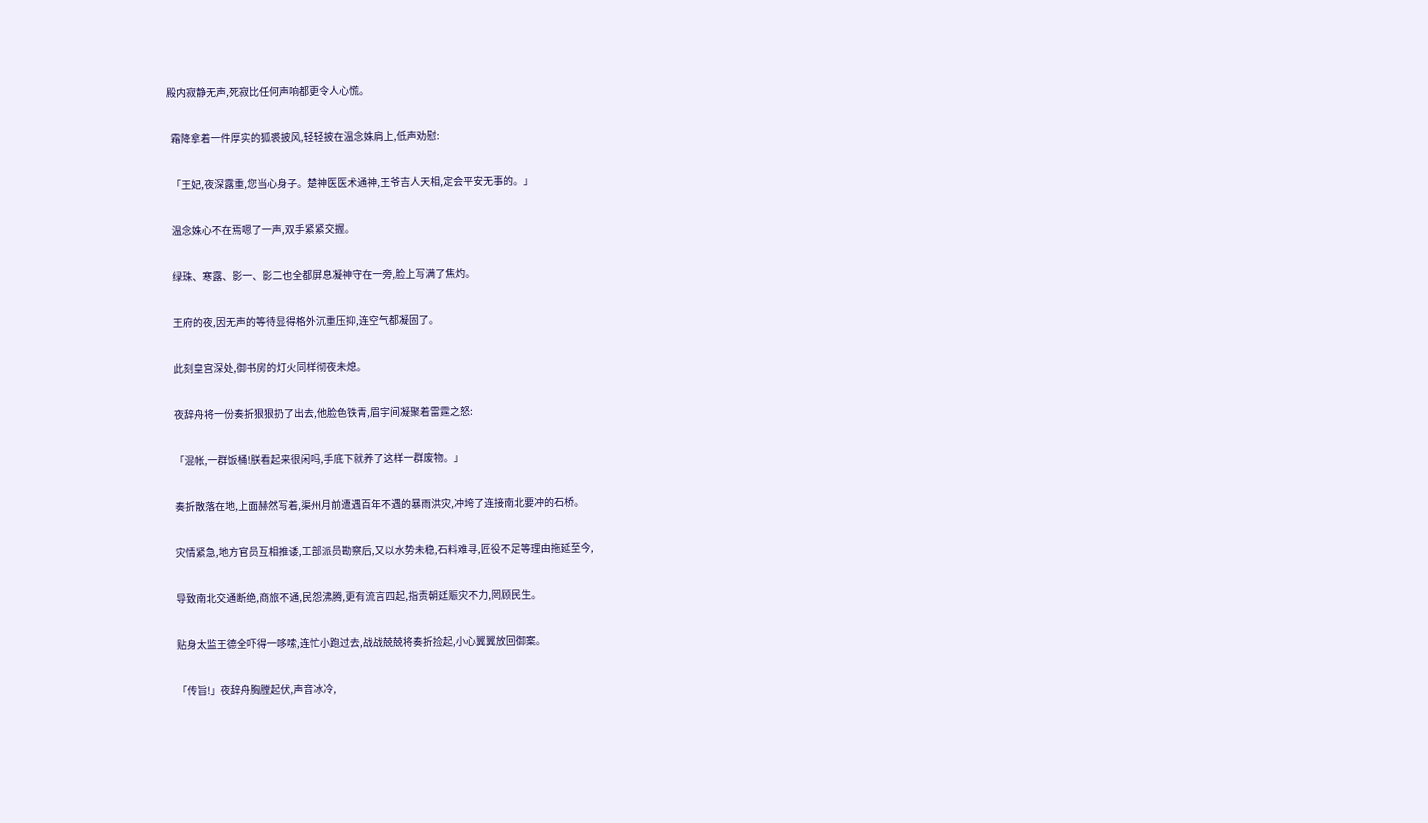殿内寂静无声,死寂比任何声响都更令人心慌。

  霜降拿着一件厚实的狐裘披风,轻轻披在温念姝肩上,低声劝慰:

  「王妃,夜深露重,您当心身子。楚神医医术通神,王爷吉人天相,定会平安无事的。」

  温念姝心不在焉嗯了一声,双手紧紧交握。

  绿珠、寒露、影一、影二也全都屏息凝神守在一旁,脸上写满了焦灼。

  王府的夜,因无声的等待显得格外沉重压抑,连空气都凝固了。

  此刻皇宫深处,御书房的灯火同样彻夜未熄。

  夜辞舟将一份奏折狠狠扔了出去,他脸色铁青,眉宇间凝聚着雷霆之怒:

  「混帐,一群饭桶!朕看起来很闲吗,手底下就养了这样一群废物。」

  奏折散落在地,上面赫然写着,渠州月前遭遇百年不遇的暴雨洪灾,冲垮了连接南北要冲的石桥。

  灾情紧急,地方官员互相推诿,工部派员勘察后,又以水势未稳,石料难寻,匠役不足等理由拖延至今,

  导致南北交通断绝,商旅不通,民怨沸腾,更有流言四起,指责朝廷赈灾不力,罔顾民生。

  贴身太监王德全吓得一哆嗦,连忙小跑过去,战战兢兢将奏折捡起,小心翼翼放回御案。

  「传旨!」夜辞舟胸膛起伏,声音冰冷,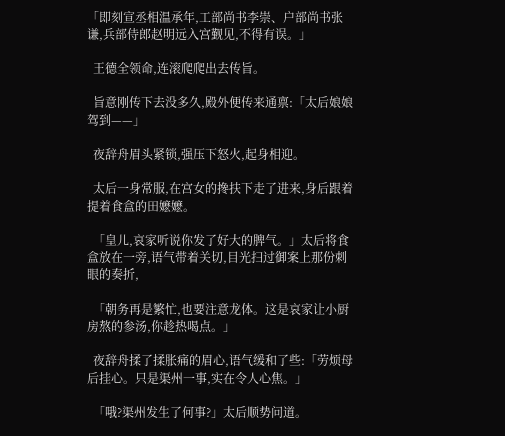「即刻宣丞相温承年,工部尚书李崇、户部尚书张谦,兵部侍郎赵明远入宫觐见,不得有误。」

  王德全领命,连滚爬爬出去传旨。

  旨意刚传下去没多久,殿外便传来通禀:「太后娘娘驾到——」

  夜辞舟眉头紧锁,强压下怒火,起身相迎。

  太后一身常服,在宫女的搀扶下走了进来,身后跟着提着食盒的田嬷嬷。

  「皇儿,哀家听说你发了好大的脾气。」太后将食盒放在一旁,语气带着关切,目光扫过御案上那份刺眼的奏折,

  「朝务再是繁忙,也要注意龙体。这是哀家让小厨房熬的参汤,你趁热喝点。」

  夜辞舟揉了揉胀痛的眉心,语气缓和了些:「劳烦母后挂心。只是渠州一事,实在令人心焦。」

  「哦?渠州发生了何事?」太后顺势问道。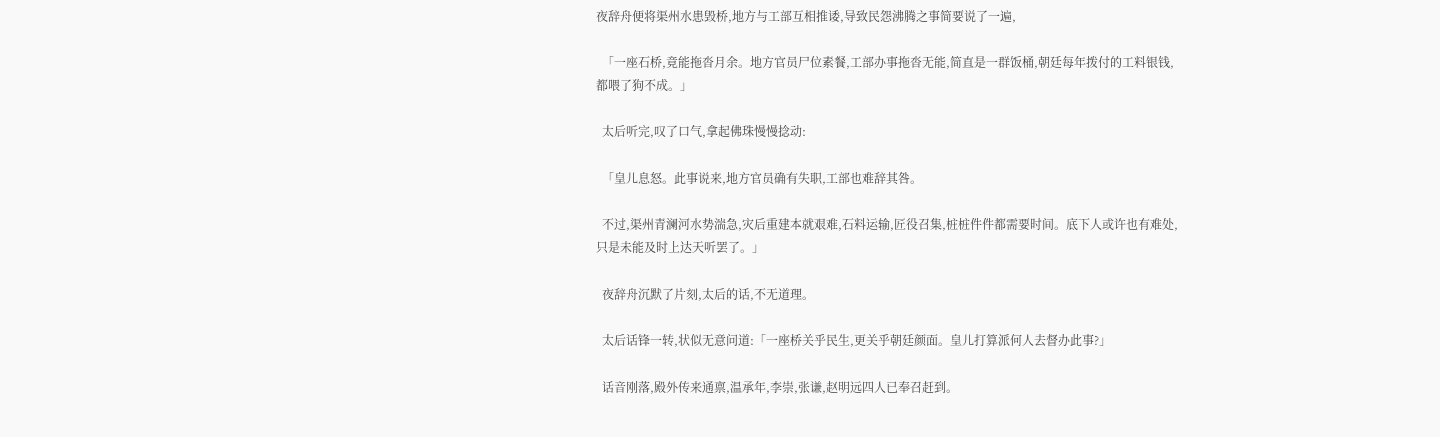夜辞舟便将渠州水患毁桥,地方与工部互相推诿,导致民怨沸腾之事简要说了一遍,

  「一座石桥,竟能拖沓月余。地方官员尸位素餐,工部办事拖沓无能,简直是一群饭桶,朝廷每年拨付的工料银钱,都喂了狗不成。」

  太后听完,叹了口气,拿起佛珠慢慢捻动:

  「皇儿息怒。此事说来,地方官员确有失职,工部也难辞其咎。

  不过,渠州青澜河水势湍急,灾后重建本就艰难,石料运输,匠役召集,桩桩件件都需要时间。底下人或许也有难处,只是未能及时上达天听罢了。」

  夜辞舟沉默了片刻,太后的话,不无道理。

  太后话锋一转,状似无意问道:「一座桥关乎民生,更关乎朝廷颜面。皇儿打算派何人去督办此事?」

  话音刚落,殿外传来通禀,温承年,李崇,张谦,赵明远四人已奉召赶到。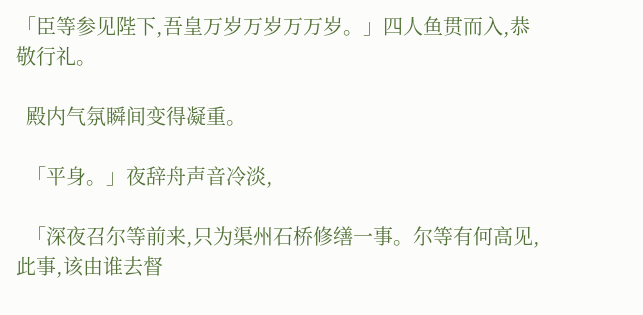「臣等参见陛下,吾皇万岁万岁万万岁。」四人鱼贯而入,恭敬行礼。

  殿内气氛瞬间变得凝重。

  「平身。」夜辞舟声音冷淡,

  「深夜召尔等前来,只为渠州石桥修缮一事。尔等有何高见,此事,该由谁去督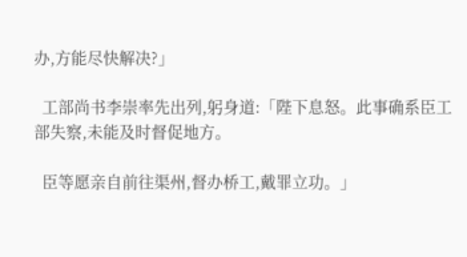办,方能尽快解决?」

  工部尚书李崇率先出列,躬身道:「陛下息怒。此事确系臣工部失察,未能及时督促地方。

  臣等愿亲自前往渠州,督办桥工,戴罪立功。」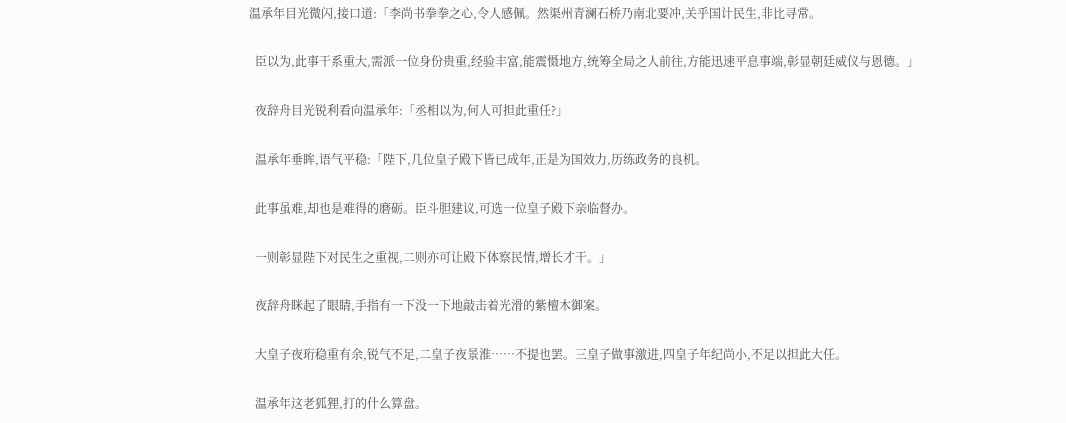温承年目光微闪,接口道:「李尚书拳拳之心,令人感佩。然渠州青澜石桥乃南北要冲,关乎国计民生,非比寻常。

  臣以为,此事干系重大,需派一位身份贵重,经验丰富,能震慑地方,统筹全局之人前往,方能迅速平息事端,彰显朝廷威仪与恩德。」

  夜辞舟目光锐利看向温承年:「丞相以为,何人可担此重任?」

  温承年垂眸,语气平稳:「陛下,几位皇子殿下皆已成年,正是为国效力,历练政务的良机。

  此事虽难,却也是难得的磨砺。臣斗胆建议,可选一位皇子殿下亲临督办。

  一则彰显陛下对民生之重视,二则亦可让殿下体察民情,增长才干。」

  夜辞舟眯起了眼睛,手指有一下没一下地敲击着光滑的紫檀木御案。

  大皇子夜珩稳重有余,锐气不足,二皇子夜景淮……不提也罢。三皇子做事激进,四皇子年纪尚小,不足以担此大任。

  温承年这老狐狸,打的什么算盘。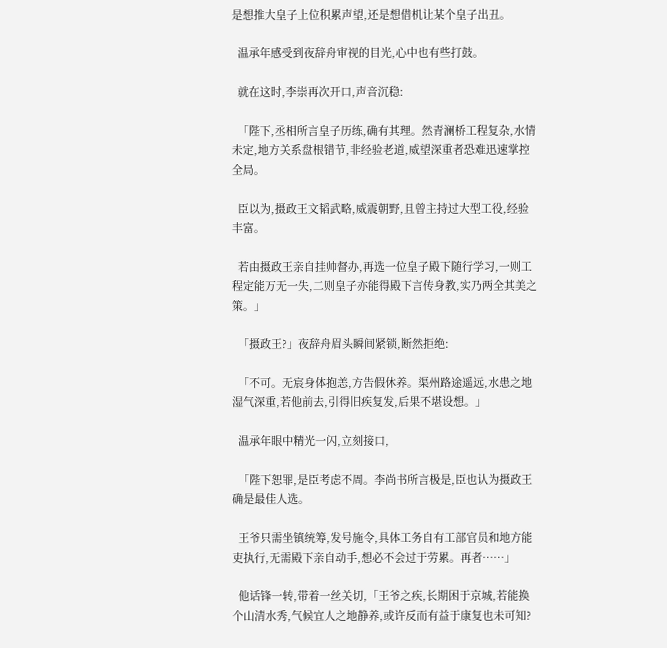是想推大皇子上位积累声望,还是想借机让某个皇子出丑。

  温承年感受到夜辞舟审视的目光,心中也有些打鼓。

  就在这时,李崇再次开口,声音沉稳:

  「陛下,丞相所言皇子历练,确有其理。然青澜桥工程复杂,水情未定,地方关系盘根错节,非经验老道,威望深重者恐难迅速掌控全局。

  臣以为,摄政王文韬武略,威震朝野,且曾主持过大型工役,经验丰富。

  若由摄政王亲自挂帅督办,再选一位皇子殿下随行学习,一则工程定能万无一失,二则皇子亦能得殿下言传身教,实乃两全其美之策。」

  「摄政王?」夜辞舟眉头瞬间紧锁,断然拒绝:

  「不可。无宸身体抱恙,方告假休养。渠州路途遥远,水患之地湿气深重,若他前去,引得旧疾复发,后果不堪设想。」

  温承年眼中精光一闪,立刻接口,

  「陛下恕罪,是臣考虑不周。李尚书所言极是,臣也认为摄政王确是最佳人选。

  王爷只需坐镇统筹,发号施令,具体工务自有工部官员和地方能吏执行,无需殿下亲自动手,想必不会过于劳累。再者……」

  他话锋一转,带着一丝关切,「王爷之疾,长期困于京城,若能换个山清水秀,气候宜人之地静养,或许反而有益于康复也未可知?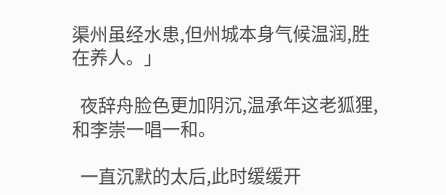渠州虽经水患,但州城本身气候温润,胜在养人。」

  夜辞舟脸色更加阴沉,温承年这老狐狸,和李崇一唱一和。

  一直沉默的太后,此时缓缓开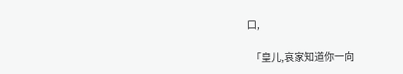口,

  「皇儿,哀家知道你一向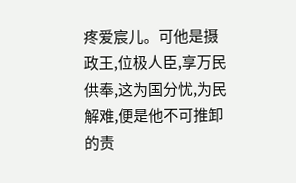疼爱宸儿。可他是摄政王,位极人臣,享万民供奉,这为国分忧,为民解难,便是他不可推卸的责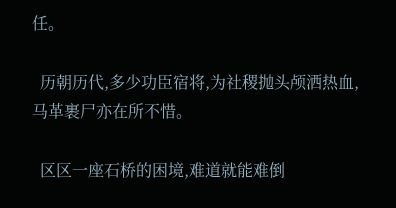任。

  历朝历代,多少功臣宿将,为社稷抛头颅洒热血,马革裹尸亦在所不惜。

  区区一座石桥的困境,难道就能难倒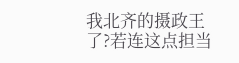我北齐的摄政王了?若连这点担当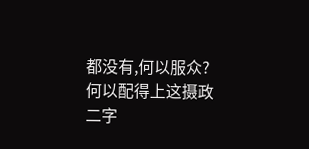都没有,何以服众?何以配得上这摄政二字